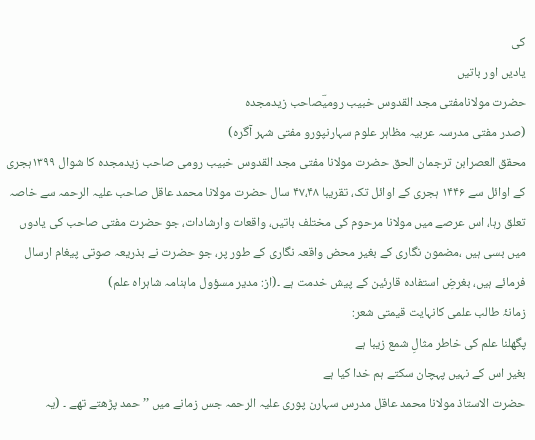کی
یادیں اور باتیں
حضرت مولانامفتی مجد القدوس خبیب رومیؔصاحب زیدمجدہ
(صدر مفتی مدرسہ عربیہ مظاہر علوم سہارنپورو مفتی شہر آگرہ)
محقق العصرابن ترجمان الحق حضرت مولانا مفتی مجد القدوس خبیب رومی صاحب زیدمجدہ کا شوال ۱۳۹۹ہجری کے اوائل سے ۱۴۴۶ ہجری کے اوائل تک، تقریبا ۴۷،۴۸ سال حضرت مولانا محمد عاقل صاحب علیہ الرحمہ سے خاصہ تعلق رہا، اس عرصے میں مولانا مرحوم کی مختلف باتیں، واقعات وارشادات، جو حضرت مفتی صاحب کی یادوں میں بسی ہیں ،مضمون نگاری کے بغیر محض واقعہ نگاری کے طور پر، جو حضرت نے بذریعہ صوتی پیغام ارسال فرمائے ہیں، بغرضِ استفادہ قارئین کے پیش خدمت ہے ۔(از: مدیر مسؤول ماہنامہ شاہراہ علم)
زمانۂ طالب علمی کانہایت قیمتی شعر:
پگھلنا علم کی خاطر مثالِ شمع زیبا ہے
بغیر اس کے نہیں پہچان سکتے ہم خدا کیا ہے
حضرت الاستاذ مولانا محمد عاقل مدرس سہارن پوری علیہ الرحمہ جس زمانے میں ’’ حمد پڑھتے تھے ۔ (یہ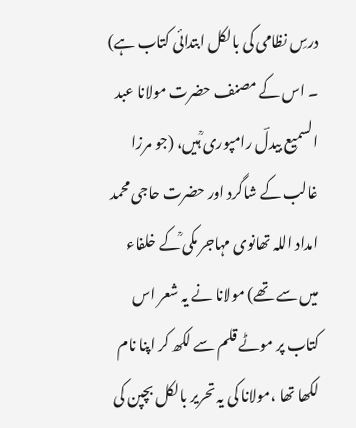درسِ نظامی کی بالکل ابتدائی کتاب ہے) ۔ اس کے مصنف حضرت مولانا عبد السمیع بیدلؔ رامپوری ؒہیں، (جو مرزا غالب کے شاگرد اور حضرت حاجی محمد امداد اللہ تھانوی مہاجر مکی ؒکے خلفاء میں سے تھے) مولانا نے یہ شعر اس کتاب پر موٹے قلم سے لکھ کر اپنا نام لکھا تھا ،مولانا کی یہ تحریر بالکل بچپن کی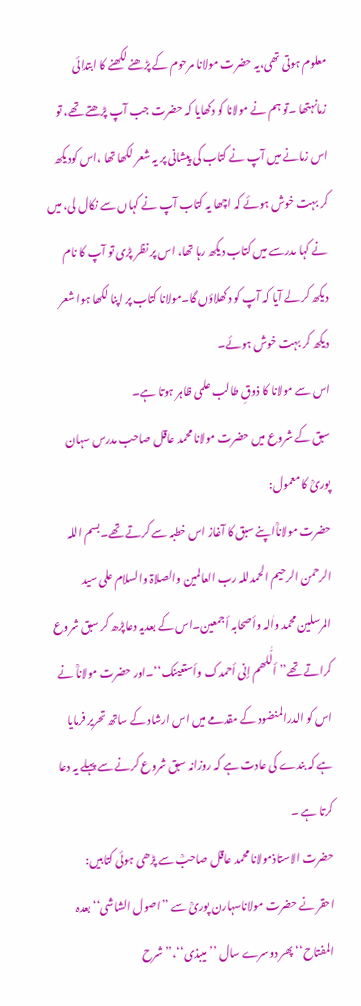معلوم ہوتی تھی،یہ حضرت مولانا مرحوم کے پڑھنے لکھنے کا ابتدائی زمانہتھا ۔تو ہم نے مولانا کو دکھایا کہ حضرت جب آپ پڑھتے تھے، تو اس زمانے میں آپ نے کتاب کی پیشانی پر یہ شعر لکھا تھا ،اس کودیکھ کر بہت خوش ہوئے کہ اچھا یہ کتاب آپ نے کہاں سے نکال لی، میں نے کہا مدرسے میں کتاب دیکھ رہا تھا، اس پر نظر پڑی تو آپ کا نام دیکھ کر لے آیا کہ آپ کو دکھلاؤں گا۔مولانا کتاب پر اپنا لکھا ہوا شعر دیکھ کر بہت خوش ہوئے۔
اس سے مولانا کا ذوقِ طالب علمی ظاہر ہوتا ہے۔
سبق کے شروع میں حضرت مولانا محمد عاقل صاحب مدرس سہان پوریؒ کا معمول:
حضرت مولاناؒاپنے سبق کا آغاز اس خطبہ سے کرتے تھے۔بسم اللہ الرحمن الرحیم الحمدللہ رب العالمین والصلاۃ والسلام علی سید المرسلین محمد واٰلہ وأصحابہ أجمعین۔اس کے بعدیہ دعاپڑھ کر سبق شروع کراتے تھے’’ ألّٰلھم إنی أحمدک وأستعینک‘‘۔اور حضرت مولاناؒ نے اس کو الدرالمنضود کے مقدمے میں اس ارشاد کے ساتھ تحریر فرمایا ہے کہ بندے کی عادت ہے کہ روزانہ سبق شروع کرنے سے پہلے یہ دعا کرتا ہے ۔
حضرت الاستاذمولانا محمد عاقل صاحبؒ سے پڑھی ہوئی کتابیں:
احقر نے حضرت مولاناسہارن پوریؒ سے ’’اصول الشاشی‘‘بعدہ المفتاح‘‘ پھر دوسرے سال ’’میبذی‘‘،’’شرح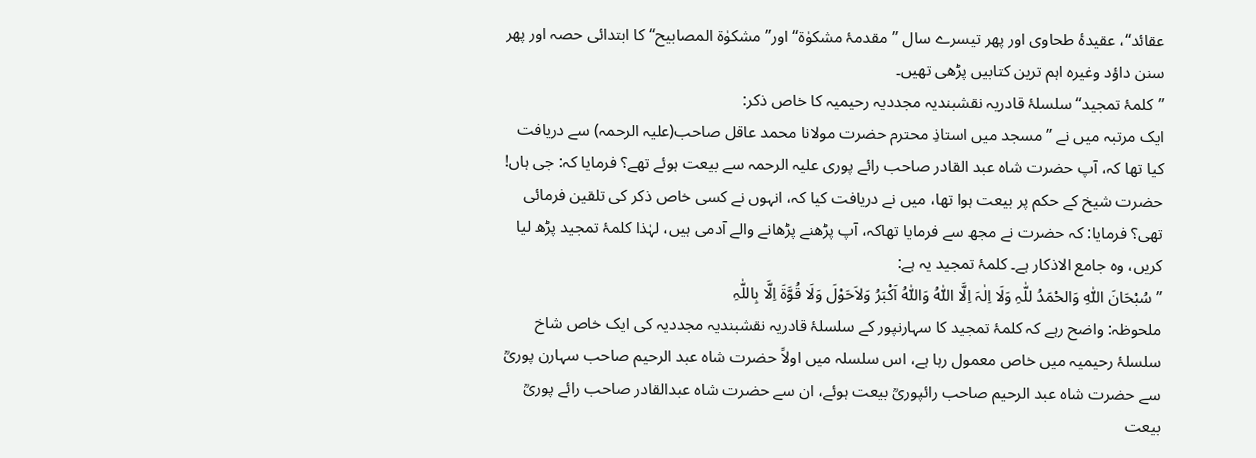عقائد‘‘، عقیدۂ طحاوی اور پھر تیسرے سال ’’مقدمۂ مشکوٰۃ‘‘ اور’’ مشکوٰۃ المصابیح‘‘ کا ابتدائی حصہ اور پھر سنن داؤد وغیرہ اہم ترین کتابیں پڑھی تھیں۔
’’کلمۂ تمجید‘‘ سلسلۂ قادریہ نقشبندیہ مجددیہ رحیمیہ کا خاص ذکر:
ایک مرتبہ میں نے ’’مسجد میں استاذِ محترم حضرت مولانا محمد عاقل صاحب(علیہ الرحمہ) سے دریافت کیا تھا کہ، آپ حضرت شاہ عبد القادر صاحب رائے پوری علیہ الرحمہ سے بیعت ہوئے تھے؟ فرمایا کہ: جی ہاں! حضرت شیخ کے حکم پر بیعت ہوا تھا، میں نے دریافت کیا کہ، انہوں نے کسی خاص ذکر کی تلقین فرمائی تھی؟ فرمایا: کہ حضرت نے مجھ سے فرمایا تھاکہ، آپ پڑھنے پڑھانے والے آدمی ہیں، لہٰذا کلمۂ تمجید پڑھ لیا کریں، وہ جامع الاذکار ہے۔ کلمۂ تمجید یہ ہے:
’’سُبْحَانَ اللّٰہِ وَالحْمَدُ للّٰہِ وَلَا اِلٰہَ اِلَّا اللّٰہُ وَاللّٰہُ اَکْبَرُ وَلاَحَوْلَ وَلَا قُوَّۃَ اِلَّا بِاللّٰہِ
ملحوظہ: واضح رہے کہ کلمۂ تمجید کا سہارنپور کے سلسلۂ قادریہ نقشبندیہ مجددیہ کی ایک خاص شاخ سلسلۂ رحیمیہ میں خاص معمول رہا ہے، اس سلسلہ میں اولاً حضرت شاہ عبد الرحیم صاحب سہارن پوریؒ سے حضرت شاہ عبد الرحیم صاحب رائپوریؒ بیعت ہوئے، ان سے حضرت شاہ عبدالقادر صاحب رائے پوریؒ بیعت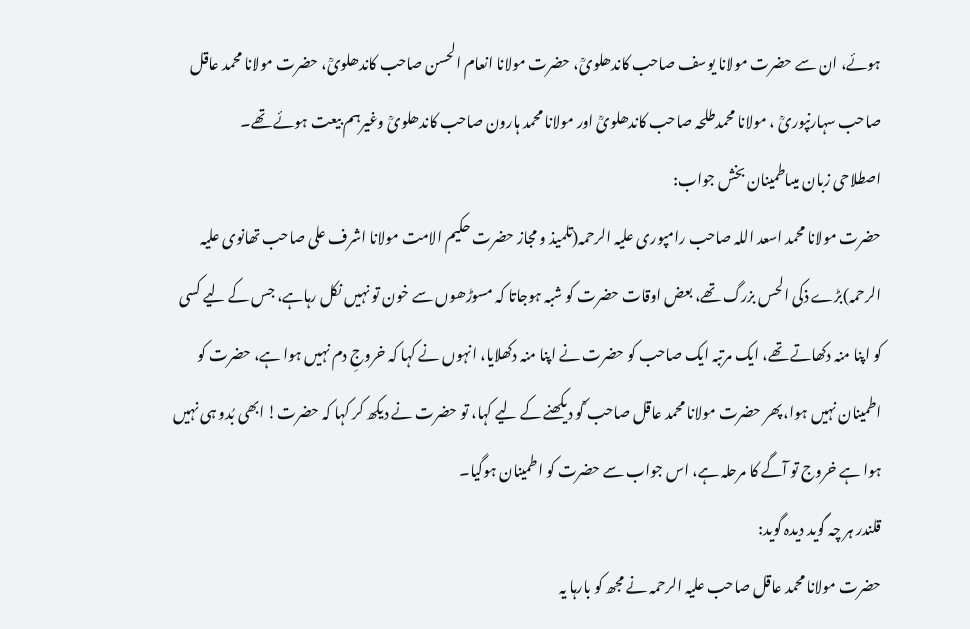ہوئے، ان سے حضرت مولانا یوسف صاحب کاندھلویؒ، حضرت مولانا انعام الحسن صاحب کاندھلویؒ، حضرت مولانا محمد عاقل صاحب سہارنپوریؒ ، مولانا محمدطلحہ صاحب کاندھلویؒ اور مولانا محمد ہارون صاحب کاندھلویؒ وغیرہم بیعت ہوئے تھے۔
اصطلاحی زبان میںاطمینان بخش جواب:
حضرت مولانا محمد اسعد اللہ صاحب رامپوری علیہ الرحمہ(تلمیذ و مجاز حضرت حکیم الامت مولانا اشرف علی صاحب تھانوی علیہ الرحمہ)بڑے ذکی الحس بزرگ تھے، بعض اوقات حضرت کو شبہ ہوجاتا کہ مسوڑھوں سے خون تو نہیں نکل رہاہے، جس کے لیے کسی کو اپنا منہ دکھاتے تھے، ایک مرتبہ ایک صاحب کو حضرت نے اپنا منہ دکھلایا، انہوں نے کہا کہ خروجِ دم نہیں ہوا ہے، حضرت کو اطمینان نہیں ہوا، پھر حضرت مولانا محمد عاقل صاحب ؒکو دیکھنے کے لیے کہا، تو حضرت نے دیکھ کر کہا کہ حضرت! ابھی بُدو ہی نہیں ہوا ہے خروج تو آگے کا مرحلہ ہے، اس جواب سے حضرت کو اطمینان ہوگیا۔
قلندر ہر چہ گوید دیدہ گوید:
حضرت مولانا محمد عاقل صاحب علیہ الرحمہ نے مجھ کو بارہا یہ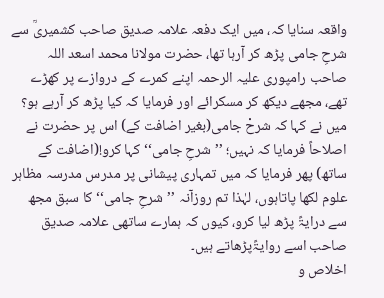واقعہ سنایا کہ، میں ایک دفعہ علامہ صدیق صاحب کشمیریؒ سے شرحِ جامی پڑھ کر آرہا تھا، حضرت مولانا محمد اسعد اللہ صاحب رامپوری علیہ الرحمہ اپنے کمرے کے دروازے پر کھڑے تھے، مجھے دیکھ کر مسکرائے اور فرمایا کہ کیا پڑھ کر آرہے ہو؟ میں نے کہا کہ شرحْ جامی(بغیر اضافت کے) اس پر حضرت نے اصلاحاً فرمایا کہ نہیں؛ ’’شرحِ جامی‘‘ کہا کرو!(اضافت کے ساتھ) پھر فرمایا کہ میں تمہاری پیشانی پر مدرس مدرسہ مظاہر علوم لکھا پاتاہوں، لہٰذا تم روزآنہ ’’شرحِ جامی‘‘ کا سبق مجھ سے درایۃً پڑھ لیا کرو، کیوں کہ ہمارے ساتھی علامہ صدیق صاحب اسے روایۃًپڑھاتے ہیں۔
اخلاص و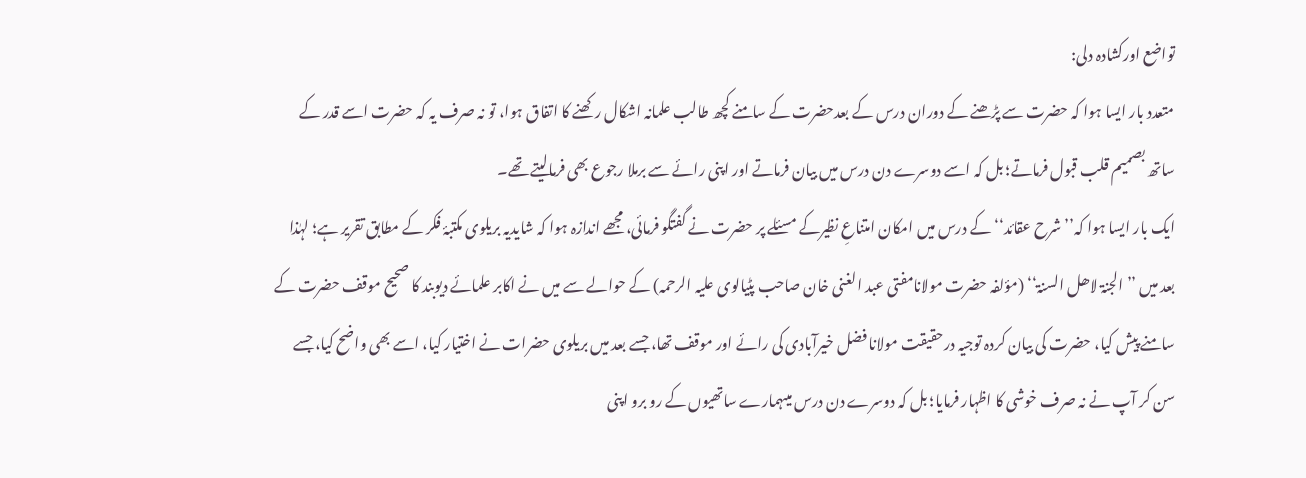تواضع اورکشادہ دلی:
متعدد بار ایسا ہوا کہ حضرت سے پڑھنے کے دوران درس کے بعدحضرت کے سامنے کچھ طالب علمانہ اشکال رکھنے کا اتفاق ہوا، تو نہ صرف یہ کہ حضرت اسے قدر کے ساتھ بصمیم قلب قبول فرماتے؛ بل کہ اسے دوسرے دن درس میں بیان فرماتے اور اپنی رائے سے برملا رجوع بھی فرمالیتے تھے۔
ایک بار ایسا ہوا کہ’’شرح عقائد‘‘ کے درس میں امکان امتناعِ نظیرکے مسئلے پر حضرت نے گفتگو فرمائی، مجھے اندازہ ہوا کہ شایدیہ بریلوی مکتبۂ فکر کے مطابق تقریر ہے؛ لہٰذا بعد میں ’’الجنۃ لاھل السنۃ‘‘ (مؤلفہ حضرت مولانامفتی عبد الغنی خان صاحب پٹیالوی علیہ الرحمہ) کے حوالے سے میں نے اکابر علمائے دیوبند کا صحیح موقف حضرت کے سامنے پیش کیا، حضرت کی بیان کردہ توجیہ درحقیقت مولانا فضل خیرآبادی کی رائے اور موقف تھا، جسے بعد میں بریلوی حضرات نے اختیار کیا، اسے بھی واضح کیا، جسے سن کر آپ نے نہ صرف خوشی کا اظہار فرمایا؛ بل کہ دوسرے دن درس میںہمارے ساتھیوں کے رو برو اپنی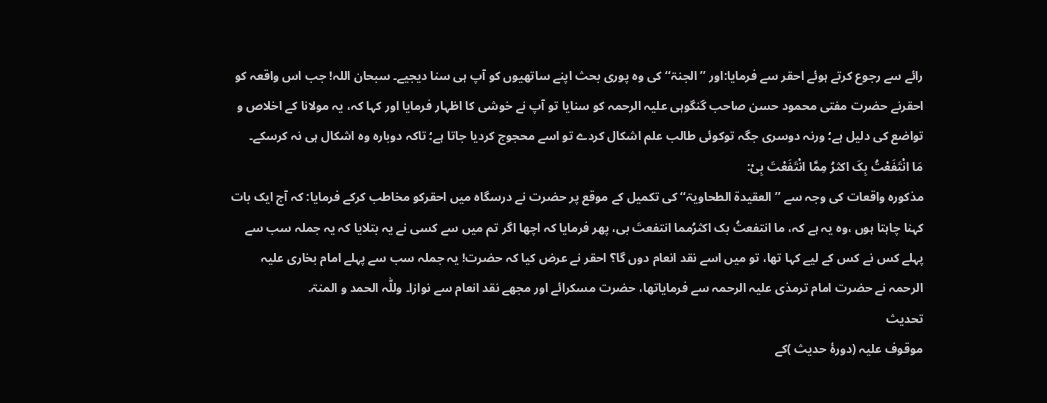رائے سے رجوع کرتے ہوئے احقر سے فرمایا:اور ’’الجنۃ‘‘ کی وہ پوری بحث اپنے ساتھیوں کو آپ ہی سنا دیجیے۔ سبحان اللہ! جب اس واقعہ کو احقرنے حضرت مفتی محمود حسن صاحب گنگوہی علیہ الرحمہ کو سنایا تو آپ نے خوشی کا اظہار فرمایا اور کہا کہ، یہ مولانا کے اخلاص و تواضع کی دلیل ہے؛ ورنہ دوسری جگہ توکوئی طالب علم اشکال کردے تو اسے محجوج کردیا جاتا ہے؛ تاکہ دوبارہ وہ اشکال ہی نہ کرسکے۔
مَا انْتَفَعْتُ بِکَ اکثرُ مِمَّا انْتَفَعْتَ بِیْ:
مذکورہ واقعات کی وجہ سے ’’العقیدۃ الطحاویۃ‘‘ کی تکمیل کے موقع پر حضرت نے درسگاہ میں احقرکو مخاطب کرکے فرمایا: کہ آج ایک بات کہنا چاہتا ہوں ،وہ یہ ہے کہ، ما انتفعتُ بک اکثرُمما انتفعتَ بی، پھر فرمایا کہ اچھا اگر تم میں سے کسی نے یہ بتلایا کہ یہ جملہ سب سے پہلے کس نے کس کے لیے کہا تھا، تو میں اسے نقد انعام دوں گا؟ احقر نے عرض کیا کہ حضرت! یہ جملہ سب سے پہلے امام بخاری علیہ الرحمہ نے حضرت امام ترمذی علیہ الرحمہ سے فرمایاتھا، حضرت مسکرائے اور مجھے نقد انعام سے نوازا۔ وللّٰہ الحمد و المنۃ.
تحدیث
موقوف علیہ (دورۂ حدیث )کے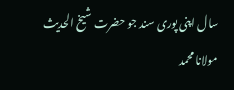سال اپنی پوری سند جو حضرت شیخ الحدیث مولانا محمد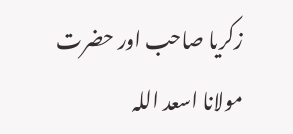زکریا صاحب اور حضرت مولانا اسعد اللہ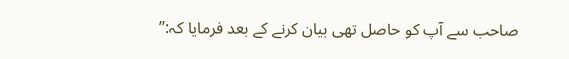صاحب سے آپ کو حاصل تھی بیان کرنے کے بعد فرمایا کہ:’’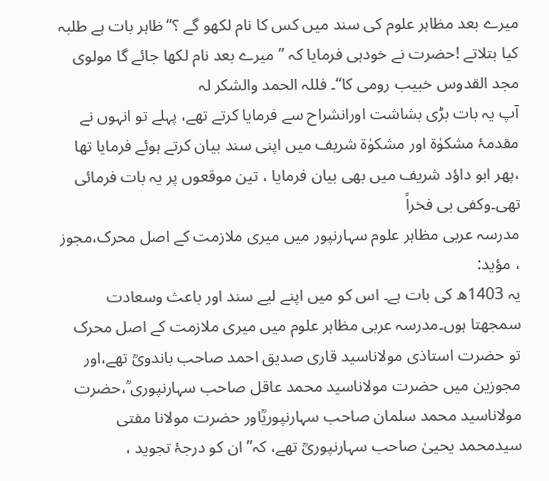میرے بعد مظاہر علوم کی سند میں کس کا نام لکھو گے ؟‘‘ظاہر بات ہے طلبہ کیا بتلاتے !حضرت نے خودہی فرمایا کہ ’’میرے بعد نام لکھا جائے گا مولوی مجد القدوس خبیب رومی کا‘‘۔ فللہ الحمد والشکر لہ
آپ یہ بات بڑی بشاشت اورانشراح سے فرمایا کرتے تھے، پہلے تو انہوں نے مقدمۂ مشکوٰۃ اور مشکوٰۃ شریف میں اپنی سند بیان کرتے ہوئے فرمایا تھا ،پھر ابو داؤد شریف میں بھی بیان فرمایا ، تین موقعوں پر یہ بات فرمائی تھی۔وکفی بی فخراً
مدرسہ عربی مظاہر علوم سہارنپور میں میری ملازمت کے اصل محرک،مجوز ، مؤید:
یہ 1403ھ کی بات ہے۔ اس کو میں اپنے لیے سند اور باعث وسعادت سمجھتا ہوں۔مدرسہ عربی مظاہر علوم میں میری ملازمت کے اصل محرک تو حضرت استاذی مولاناسید قاری صدیق احمد صاحب باندویؒ تھے،اور مجوزین میں حضرت مولاناسید محمد عاقل صاحب سہارنپوری ؒ،حضرت مولاناسید محمد سلمان صاحب سہارنپوریؒاور حضرت مولانا مفتی سیدمحمد یحییٰ صاحب سہارنپوریؒ تھے، کہ’’ ان کو درجۂ تجوید ،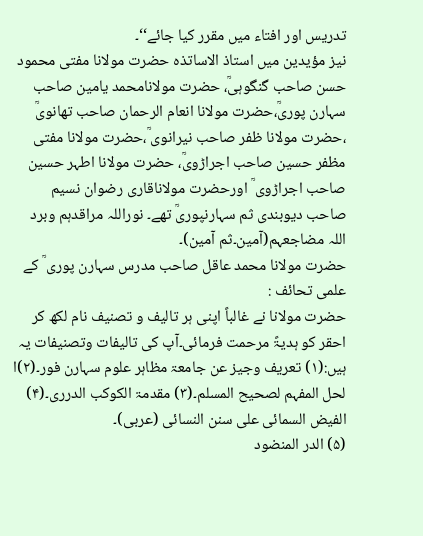تدریس اور افتاء میں مقرر کیا جائے‘‘۔
نیز مؤیدین میں استاذ الاساتذہ حضرت مولانا مفتی محمود حسن صاحب گنگوہیؒ، حضرت مولانامحمد یامین صاحب سہارن پوریؒ،حضرت مولانا انعام الرحمان صاحب تھانویؒ ،حضرت مولانا ظفر صاحب نیرانوی ؒ،حضرت مولانا مفتی مظفر حسین صاحب اجراڑویؒ، حضرت مولانا اطہر حسین صاحب اجراڑوی ؒ اورحضرت مولاناقاری رضوان نسیم صاحب دیوبندی ثم سہارنپوریؒ تھے۔ نوراللہ مراقدہم وبرد اللہ مضاجعہم(آمین۔ثم آمین)۔
حضرت مولانا محمد عاقل صاحب مدرس سہارن پوری ؒ کے علمی تحائف :
حضرت مولانا نے غالباً اپنی ہر تالیف و تصنیف نام لکھ کر احقر کو ہدیۃً مرحمت فرمائی۔آپ کی تالیفات وتصنیفات یہ ہیں:(۱) تعریف وجیز عن جامعۃ مظاہر علوم سہارن فور۔(۲)ا لحل المفہم لصحیح المسلم۔(۳) مقدمۃ الکوکب الدرری۔(۴) الفیض السمائی علی سنن النسائی (عربی)۔
(۵) الدر المنضود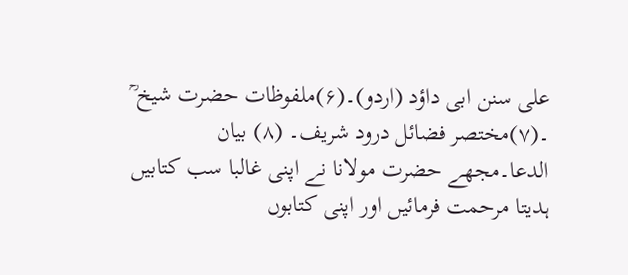علی سنن ابی داؤد (اردو)۔(۶)ملفوظات حضرت شیخ ؒ ۔(۷)مختصر فضائل درود شریف۔ (۸) بیان الدعا۔مجھے حضرت مولانا نے اپنی غالبا سب کتابیں ہدیتا مرحمت فرمائیں اور اپنی کتابوں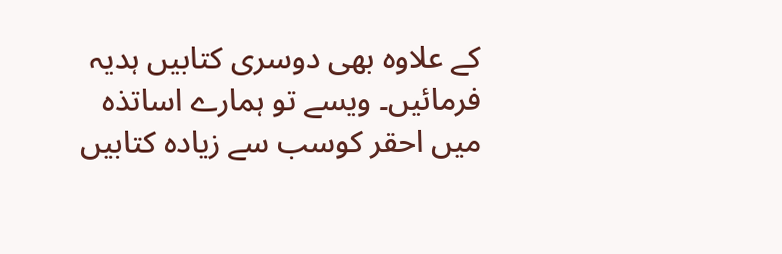کے علاوہ بھی دوسری کتابیں ہدیہ فرمائیں۔ ویسے تو ہمارے اساتذہ میں احقر کوسب سے زیادہ کتابیں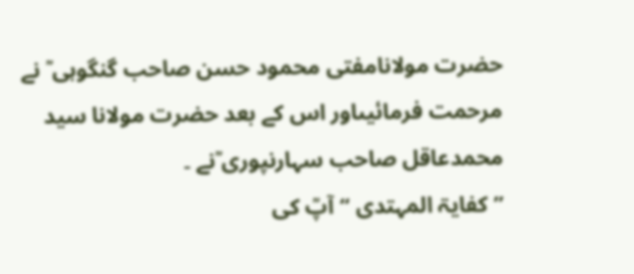حضرت مولانامفتی محمود حسن صاحب گنگوہی ؒ نے مرحمت فرمائیںاور اس کے بعد حضرت مولانا سید محمدعاقل صاحب سہارنپوری ؒنے ۔
’’کفایۃ المہتدی ‘‘آپؒ کی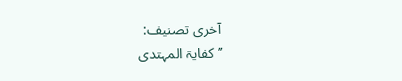آخری تصنیف:
’’کفایۃ المہتدی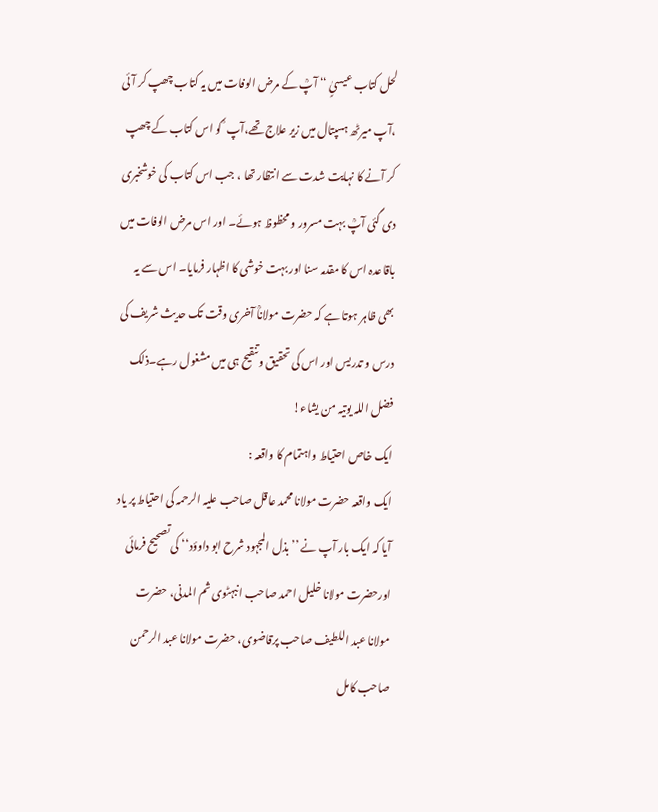لحل کتاب عیسیٍٰ ‘‘ آپؒ کے مرض الوفات میں یہ کتاب چھپ کر آئی ،آپ میرٹھ ہسپتال میں زیر علاج تھے،آپ ؒ کو اس کتاب کے چھپ کر آنے کا نہایت شدت سے انتظار تھا ، جب اس کتاب کی خوشخبری دی گئی آپؒ بہت مسرور و محظوظ ہوئے۔ اور اس مرض الوفات میں باقاعدہ اس کا مقدمہ سنا اور بہت خوشی کا اظہار فرمایا۔ اس سے یہ بھی ظاہر ہوتا ہے کہ حضرت مولاناؒ آخری وقت تک حدیث شریف کی درس و تدریس اور اس کی تحقیق وتنقیح ہی میں مشغول رہے۔ذلک فضل اللہ یوتیہ من یشاء!
ایک خاص احتیاط واہتمام کا واقعہ :
ایک واقعہ حضرت مولانا محمد عاقل صاحب علیہ الرحمہ کی احتیاط پر یاد آیا کہ ایک بار آپ نے ’’بذل المجہود شرح ابو داوؤد‘‘ کی تصحیح فرمائی اورحضرت مولانا خلیل احمد صاحب انبہٹوی ثم المدنی، حضرت مولانا عبد اللطیف صاحب پرقاضوی، حضرت مولانا عبد الرحمن صاحب کامل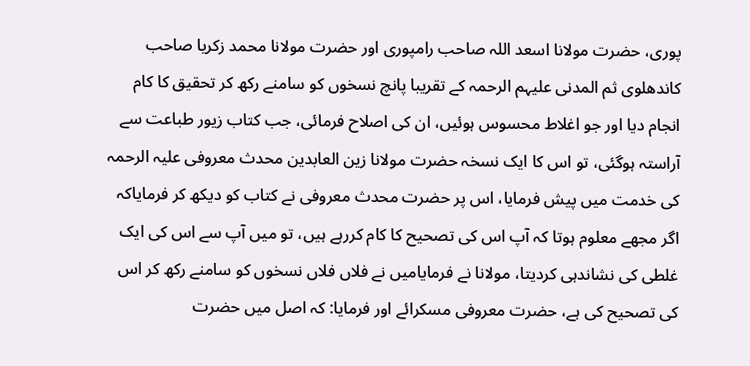پوری، حضرت مولانا اسعد اللہ صاحب رامپوری اور حضرت مولانا محمد زکریا صاحب کاندھلوی ثم المدنی علیہم الرحمہ کے تقریبا پانچ نسخوں کو سامنے رکھ کر تحقیق کا کام انجام دیا اور جو اغلاط محسوس ہوئیں، ان کی اصلاح فرمائی، جب کتاب زیور طباعت سے آراستہ ہوگئی، تو اس کا ایک نسخہ حضرت مولانا زین العابدین محدث معروفی علیہ الرحمہ کی خدمت میں پیش فرمایا، اس پر حضرت محدث معروفی نے کتاب کو دیکھ کر فرمایاکہ اگر مجھے معلوم ہوتا کہ آپ اس کی تصحیح کا کام کررہے ہیں، تو میں آپ سے اس کی ایک غلطی کی نشاندہی کردیتا، مولانا نے فرمایامیں نے فلاں فلاں نسخوں کو سامنے رکھ کر اس کی تصحیح کی ہے، حضرت معروفی مسکرائے اور فرمایا: کہ اصل میں حضرت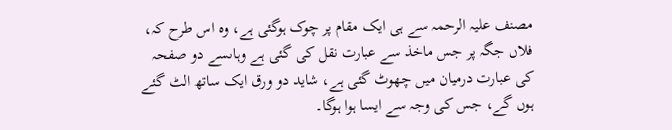مصنف علیہ الرحمہ سے ہی ایک مقام پر چوک ہوگئی ہے، وہ اس طرح کہ، فلاں جگہ پر جس ماخذ سے عبارت نقل کی گئی ہے وہاںسے دو صفحہ کی عبارت درمیان میں چھوٹ گئی ہے، شاید دو ورق ایک ساتھ الٹ گئے ہوں گے، جس کی وجہ سے ایسا ہوا ہوگا۔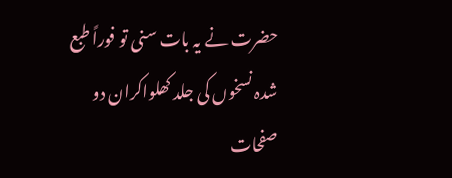حضرت نے یہ بات سنی تو فوراً طبع شدہ نسخوں کی جلد کھلواکران دو صفحات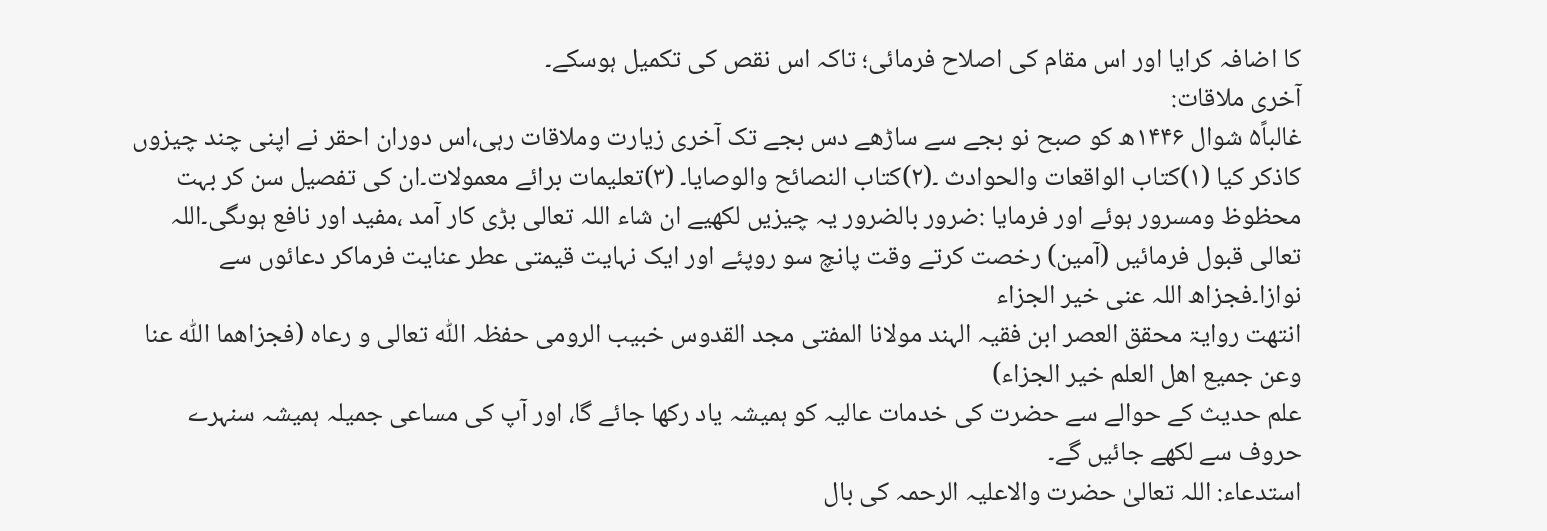کا اضافہ کرایا اور اس مقام کی اصلاح فرمائی؛ تاکہ اس نقص کی تکمیل ہوسکے۔
آخری ملاقات:
غالباً۵ شوال ۱۴۴۶ھ کو صبح نو بجے سے ساڑھے دس بجے تک آخری زیارت وملاقات رہی،اس دوران احقر نے اپنی چند چیزوں کاذکر کیا (۱)کتاب الواقعات والحوادث ۔(۲)کتاب النصائح والوصایا۔ (۳)تعلیمات برائے معمولات۔ان کی تفصیل سن کر بہت محظوظ ومسرور ہوئے اور فرمایا :ضرور بالضرور یہ چیزیں لکھیے ان شاء اللہ تعالی بڑی کار آمد ،مفید اور نافع ہوںگی۔اللہ تعالی قبول فرمائیں (آمین) رخصت کرتے وقت پانچ سو روپئے اور ایک نہایت قیمتی عطر عنایت فرماکر دعائوں سے نوازا۔فجزاھ اللہ عنی خیر الجزاء
انتھت روایۃ محقق العصر ابن فقیہ الہند مولانا المفتی مجد القدوس خبیب الرومی حفظہ اللّٰہ تعالی و رعاہ (فجزاھما اللّٰہ عنا وعن جمیع اھل العلم خیر الجزاء)
علم حدیث کے حوالے سے حضرت کی خدمات عالیہ کو ہمیشہ یاد رکھا جائے گا، اور آپ کی مساعی جمیلہ ہمیشہ سنہرے حروف سے لکھے جائیں گے۔
استدعاء: اللہ تعالیٰ حضرت والاعلیہ الرحمہ کی بال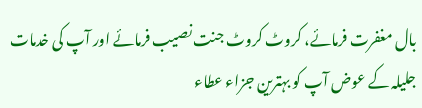بال مغفرت فرمائے، کروٹ کروٹ جنت نصیب فرمائے اور آپ کی خدمات جلیلہ کے عوض آپ کو بہترین جزاء عطاء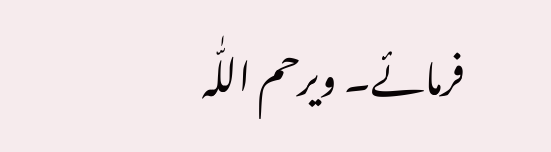فرمائے۔ ویرحم اللّٰہ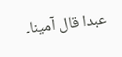عبدا قال آمینا۔